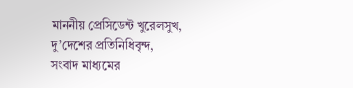মাননীয় প্রেসিডেন্ট খুরেলসুখ,
দু’দেশের প্রতিনিধিবৃন্দ,
সংবাদ মাধ্যমের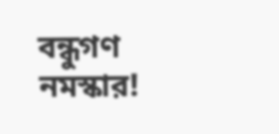বন্ধুগণ
নমস্কার!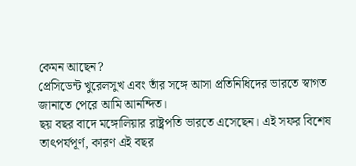কেমন আছেন?
প্রেসিডেন্ট খুরেলসুখ এবং তাঁর সঙ্গে আসা প্রতিনিধিদের ভারতে স্বাগত জানাতে পেরে আমি আনন্দিত।
ছয় বছর বাদে মঙ্গোলিয়ার রাষ্ট্রপতি ভারতে এসেছেন। এই সফর বিশেষ তাৎপর্যপূর্ণ, কারণ এই বছর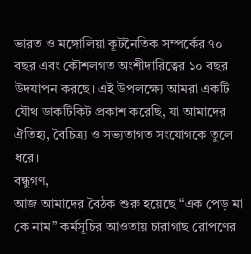ভারত ও মঙ্গোলিয়া কূটনৈতিক সম্পর্কের ৭০ বছর এবং কৌশলগত অংশীদারিত্বের ১০ বছর উদযাপন করছে। এই উপলক্ষ্যে আমরা একটি যৌথ ডাকটিকিট প্রকাশ করেছি, যা আমাদের ঐতিহ্য, বৈচিত্র্য ও সভ্যতাগত সংযোগকে তুলে ধরে।
বন্ধুগণ,
আজ আমাদের বৈঠক শুরু হয়েছে “এক পেড় মা কে নাম” কর্মসূচির আওতায় চারাগাছ রোপণের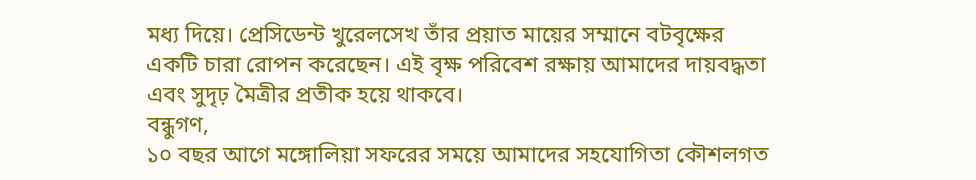মধ্য দিয়ে। প্রেসিডেন্ট খুরেলসেখ তাঁর প্রয়াত মায়ের সম্মানে বটবৃক্ষের একটি চারা রোপন করেছেন। এই বৃক্ষ পরিবেশ রক্ষায় আমাদের দায়বদ্ধতা এবং সুদৃঢ় মৈত্রীর প্রতীক হয়ে থাকবে।
বন্ধুগণ,
১০ বছর আগে মঙ্গোলিয়া সফরের সময়ে আমাদের সহযোগিতা কৌশলগত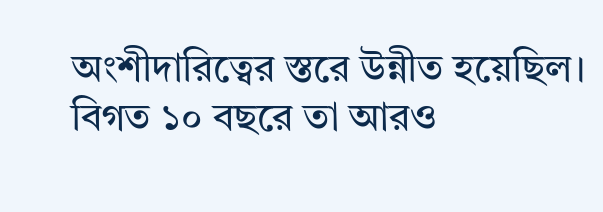অংশীদারিত্বের স্তরে উন্নীত হয়েছিল। বিগত ১০ বছরে তা আরও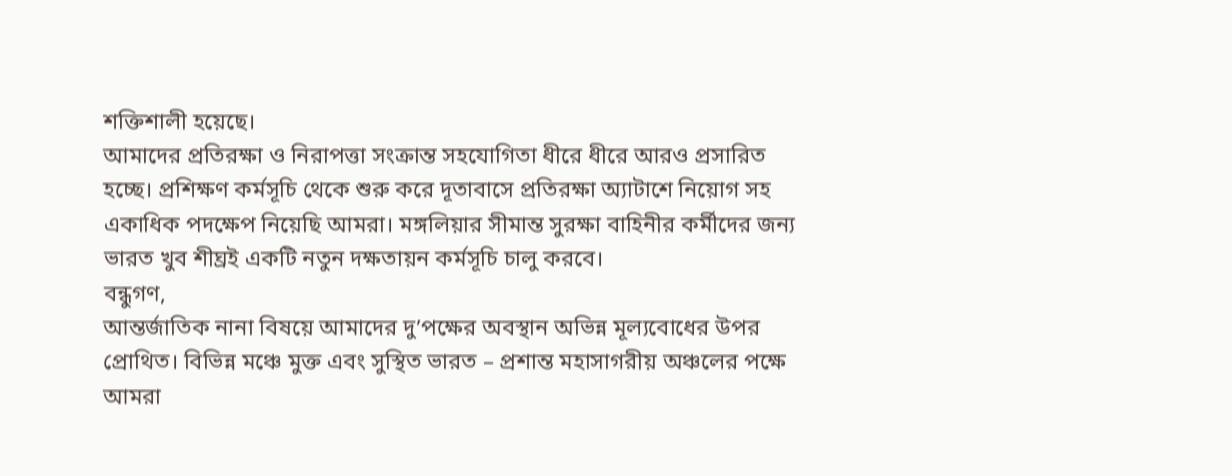শক্তিশালী হয়েছে।
আমাদের প্রতিরক্ষা ও নিরাপত্তা সংক্রান্ত সহযোগিতা ধীরে ধীরে আরও প্রসারিত হচ্ছে। প্রশিক্ষণ কর্মসূচি থেকে শুরু করে দূতাবাসে প্রতিরক্ষা অ্যাটাশে নিয়োগ সহ একাধিক পদক্ষেপ নিয়েছি আমরা। মঙ্গলিয়ার সীমান্ত সুরক্ষা বাহিনীর কর্মীদের জন্য ভারত খুব শীঘ্রই একটি নতুন দক্ষতায়ন কর্মসূচি চালু করবে।
বন্ধুগণ,
আন্তর্জাতিক নানা বিষয়ে আমাদের দু’পক্ষের অবস্থান অভিন্ন মূল্যবোধের উপর প্রোথিত। বিভিন্ন মঞ্চে মুক্ত এবং সুস্থিত ভারত – প্রশান্ত মহাসাগরীয় অঞ্চলের পক্ষে আমরা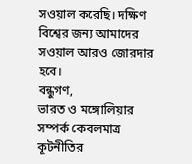সওয়াল করেছি। দক্ষিণ বিশ্বের জন্য আমাদের সওয়াল আরও জোরদার হবে।
বন্ধুগণ,
ভারত ও মঙ্গোলিয়ার সম্পর্ক কেবলমাত্র কূটনীতির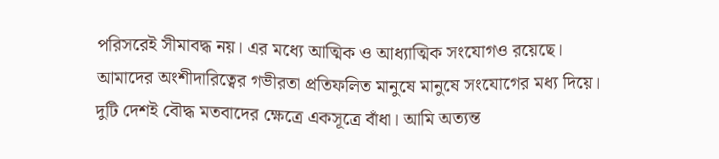পরিসরেই সীমাবদ্ধ নয়। এর মধ্যে আত্মিক ও আধ্যাত্মিক সংযোগও রয়েছে। আমাদের অংশীদারিত্বের গভীরতা প্রতিফলিত মানুষে মানুষে সংযোগের মধ্য দিয়ে।
দুটি দেশই বৌদ্ধ মতবাদের ক্ষেত্রে একসূত্রে বাঁধা। আমি অত্যন্ত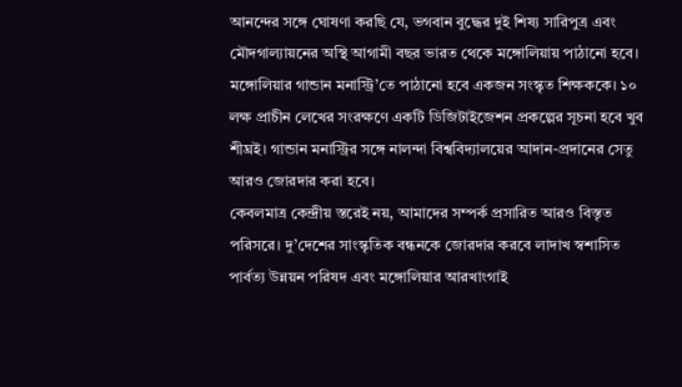আনন্দের সঙ্গে ঘোষণা করছি যে, ভগবান বুদ্ধের দুই শিষ্য সারিপুত্র এবং মৌদগাল্যায়নের অস্থি আগামী বছর ভারত থেকে মঙ্গোলিয়ায় পাঠানো হবে।
মঙ্গোলিয়ার গান্ডান মনাস্ট্রি’তে পাঠানো হবে একজন সংস্কৃত শিক্ষককে। ১০ লক্ষ প্রাচীন লেখের সংরক্ষণে একটি ডিজিটাইজেশন প্রকল্পের সূচনা হবে খুব শীঘ্রই। গান্ডান মনাস্ট্রির সঙ্গে নালন্দা বিশ্ববিদ্যালয়ের আদান-প্রদানের সেতু আরও জোরদার করা হবে।
কেবলমাত্র কেন্দ্রীয় স্তরেই নয়, আমাদের সম্পর্ক প্রসারিত আরও বিস্তৃত পরিসরে। দু’দেশের সাংস্কৃতিক বন্ধনকে জোরদার করবে লাদাখ স্বশাসিত পার্বত্য উন্নয়ন পরিষদ এবং মঙ্গোলিয়ার আরখাংগাই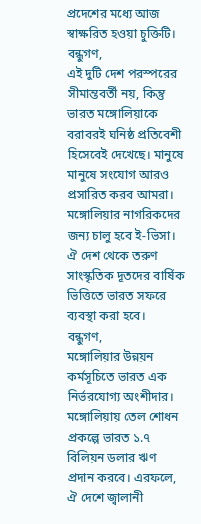প্রদেশের মধ্যে আজ স্বাক্ষরিত হওয়া চুক্তিটি।
বন্ধুগণ,
এই দুটি দেশ পরস্পরের সীমান্তবর্তী নয়, কিন্তু ভারত মঙ্গোলিয়াকে বরাবরই ঘনিষ্ঠ প্রতিবেশী হিসেবেই দেখেছে। মানুষে মানুষে সংযোগ আরও প্রসারিত করব আমরা। মঙ্গোলিয়ার নাগরিকদের জন্য চালু হবে ই-ভিসা। ঐ দেশ থেকে তরুণ সাংস্কৃতিক দূতদের বার্ষিক ভিত্তিতে ভারত সফরে ব্যবস্থা করা হবে।
বন্ধুগণ,
মঙ্গোলিয়ার উন্নয়ন কর্মসূচিতে ভারত এক নির্ভরযোগ্য অংশীদার।
মঙ্গোলিয়ায় তেল শোধন প্রকল্পে ভারত ১.৭ বিলিয়ন ডলার ঋণ প্রদান করবে। এরফলে, ঐ দেশে জ্বালানী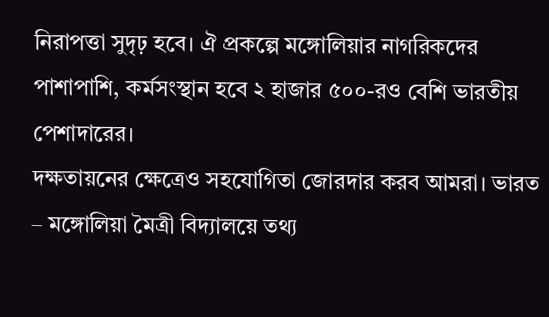নিরাপত্তা সুদৃঢ় হবে। ঐ প্রকল্পে মঙ্গোলিয়ার নাগরিকদের পাশাপাশি, কর্মসংস্থান হবে ২ হাজার ৫০০-রও বেশি ভারতীয় পেশাদারের।
দক্ষতায়নের ক্ষেত্রেও সহযোগিতা জোরদার করব আমরা। ভারত – মঙ্গোলিয়া মৈত্রী বিদ্যালয়ে তথ্য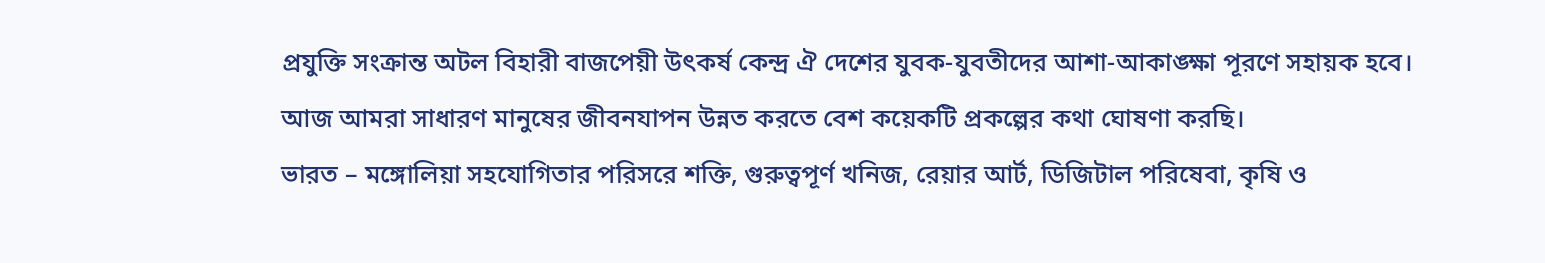প্রযুক্তি সংক্রান্ত অটল বিহারী বাজপেয়ী উৎকর্ষ কেন্দ্র ঐ দেশের যুবক-যুবতীদের আশা-আকাঙ্ক্ষা পূরণে সহায়ক হবে।
আজ আমরা সাধারণ মানুষের জীবনযাপন উন্নত করতে বেশ কয়েকটি প্রকল্পের কথা ঘোষণা করছি।
ভারত – মঙ্গোলিয়া সহযোগিতার পরিসরে শক্তি, গুরুত্বপূর্ণ খনিজ, রেয়ার আর্ট, ডিজিটাল পরিষেবা, কৃষি ও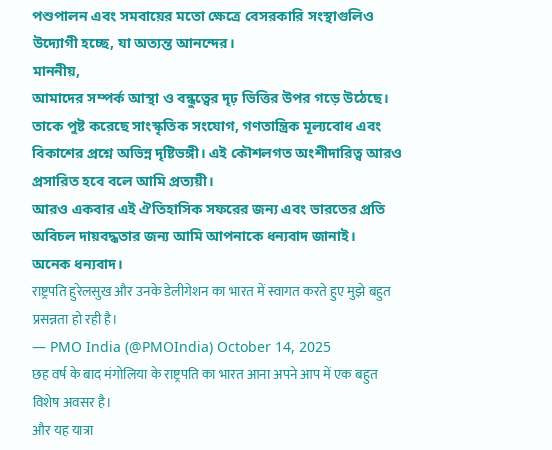পশুপালন এবং সমবায়ের মতো ক্ষেত্রে বেসরকারি সংস্থাগুলিও উদ্যোগী হচ্ছে, যা অত্যন্ত আনন্দের।
মাননীয়,
আমাদের সম্পর্ক আস্থা ও বন্ধুত্বের দৃঢ় ভিত্তির উপর গড়ে উঠেছে। তাকে পুষ্ট করেছে সাংস্কৃতিক সংযোগ, গণতান্ত্রিক মূল্যবোধ এবং বিকাশের প্রশ্নে অভিন্ন দৃষ্টিভঙ্গী। এই কৌশলগত অংশীদারিত্ব আরও প্রসারিত হবে বলে আমি প্রত্যয়ী।
আরও একবার এই ঐতিহাসিক সফরের জন্য এবং ভারতের প্রতি অবিচল দায়বদ্ধতার জন্য আমি আপনাকে ধন্যবাদ জানাই।
অনেক ধন্যবাদ।
राष्ट्रपति हुरेलसुख और उनके डेलीगेशन का भारत में स्वागत करते हुए मुझे बहुत प्रसन्नता हो रही है।
— PMO India (@PMOIndia) October 14, 2025
छह वर्ष के बाद मंगोलिया के राष्ट्रपति का भारत आना अपने आप में एक बहुत विशेष अवसर है।
और यह यात्रा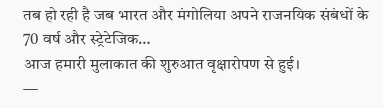तब हो रही है जब भारत और मंगोलिया अपने राजनयिक संबंधों के 70 वर्ष और स्ट्रेटेजिक…
आज हमारी मुलाकात की शुरुआत वृक्षारोपण से हुई।
—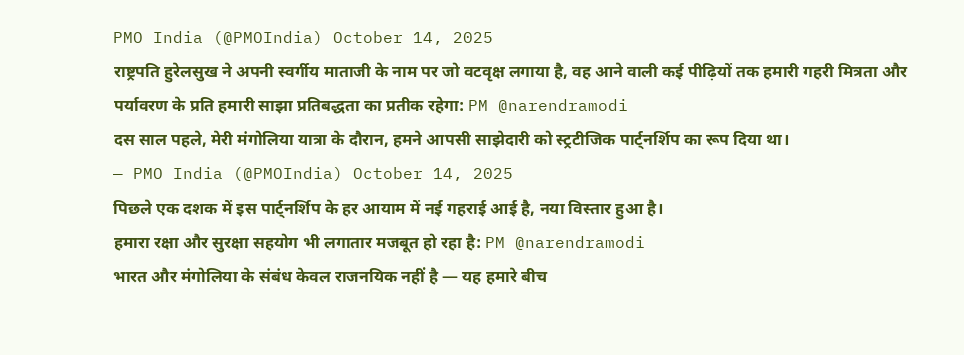PMO India (@PMOIndia) October 14, 2025
राष्ट्रपति हुरेलसुख ने अपनी स्वर्गीय माताजी के नाम पर जो वटवृक्ष लगाया है, वह आने वाली कई पीढ़ियों तक हमारी गहरी मित्रता और पर्यावरण के प्रति हमारी साझा प्रतिबद्धता का प्रतीक रहेगा: PM @narendramodi
दस साल पहले, मेरी मंगोलिया यात्रा के दौरान, हमने आपसी साझेदारी को स्ट्रटीजिक पार्ट्नर्शिप का रूप दिया था।
— PMO India (@PMOIndia) October 14, 2025
पिछले एक दशक में इस पार्ट्नर्शिप के हर आयाम में नई गहराई आई है, नया विस्तार हुआ है।
हमारा रक्षा और सुरक्षा सहयोग भी लगातार मजबूत हो रहा है: PM @narendramodi
भारत और मंगोलिया के संबंध केवल राजनयिक नहीं है — यह हमारे बीच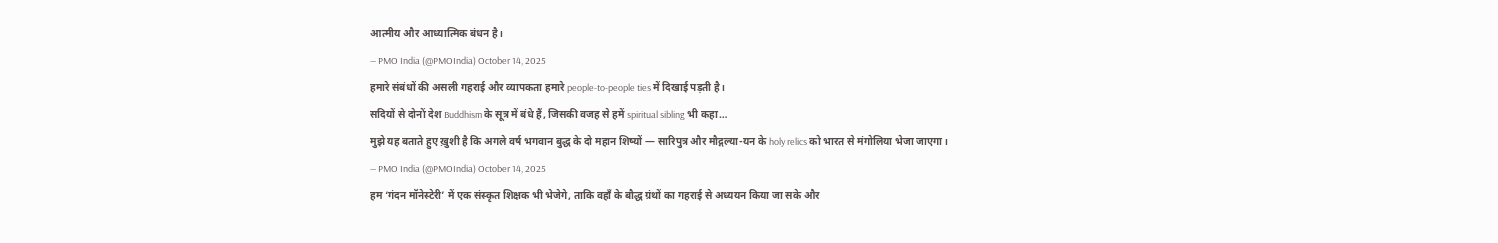आत्मीय और आध्यात्मिक बंधन है।
— PMO India (@PMOIndia) October 14, 2025
हमारे संबंधों की असली गहराई और व्यापकता हमारे people-to-people ties में दिखाई पड़ती है।
सदियों से दोनों देश Buddhism के सूत्र में बंधे हैं, जिसकी वजह से हमें spiritual sibling भी कहा…
मुझे यह बताते हुए ख़ुशी है कि अगले वर्ष भगवान बुद्ध के दो महान शिष्यों — सारिपुत्र और मौद्गल्या-यन के holy relics को भारत से मंगोलिया भेजा जाएगा।
— PMO India (@PMOIndia) October 14, 2025
हम ‘गंदन मॉनेस्टेरी’ में एक संस्कृत शिक्षक भी भेजेगे, ताकि वहाँ के बौद्ध ग्रंथों का गहराई से अध्ययन किया जा सके और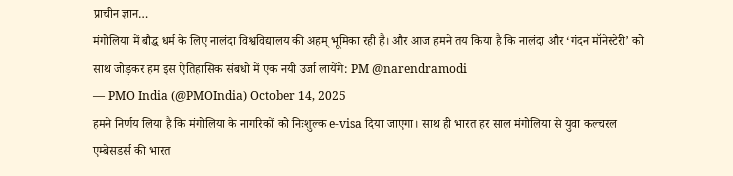प्राचीन ज्ञान…
मंगोलिया में बौद्ध धर्म के लिए नालंदा विश्वविद्यालय की अहम् भूमिका रही है। और आज हमने तय किया है कि नालंदा और ‘गंदन मॉनेस्टेरी’ को साथ जोड़कर हम इस ऐतिहासिक संबधो में एक नयी उर्जा लायेंगे: PM @narendramodi
— PMO India (@PMOIndia) October 14, 2025
हमने निर्णय लिया है कि मंगोलिया के नागरिकों को निःशुल्क e-visa दिया जाएगा। साथ ही भारत हर साल मंगोलिया से युवा कल्चरल एम्बेसडर्स की भारत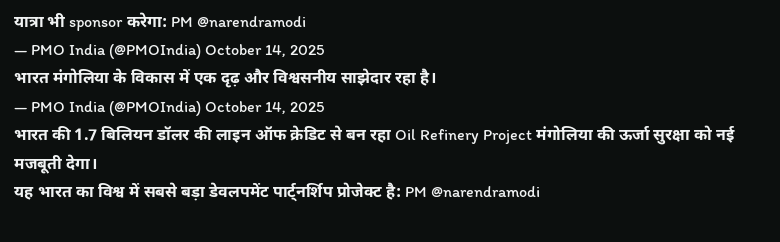यात्रा भी sponsor करेगा: PM @narendramodi
— PMO India (@PMOIndia) October 14, 2025
भारत मंगोलिया के विकास में एक दृढ़ और विश्वसनीय साझेदार रहा है।
— PMO India (@PMOIndia) October 14, 2025
भारत की 1.7 बिलियन डॉलर की लाइन ऑफ क्रेडिट से बन रहा Oil Refinery Project मंगोलिया की ऊर्जा सुरक्षा को नई मजबूती देगा।
यह भारत का विश्व में सबसे बड़ा डेवलपमेंट पार्ट्नर्शिप प्रोजेक्ट है: PM @narendramodi